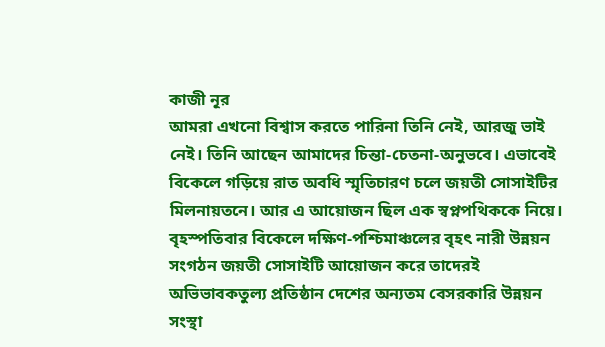কাজী নূর
আমরা এখনো বিশ্বাস করতে পারিনা তিনি নেই, আরজু ভাই নেই। তিনি আছেন আমাদের চিন্তা-চেতনা-অনুভবে। এভাবেই বিকেলে গড়িয়ে রাত অবধি স্মৃতিচারণ চলে জয়তী সোসাইটির মিলনায়তনে। আর এ আয়োজন ছিল এক স্বপ্নপথিককে নিয়ে।
বৃহস্পতিবার বিকেলে দক্ষিণ-পশ্চিমাঞ্চলের বৃহৎ নারী উন্নয়ন সংগঠন জয়তী সোসাইটি আয়োজন করে তাদেরই অভিভাবকতুল্য প্রতিষ্ঠান দেশের অন্যতম বেসরকারি উন্নয়ন সংস্থা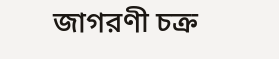জাগরণী চক্র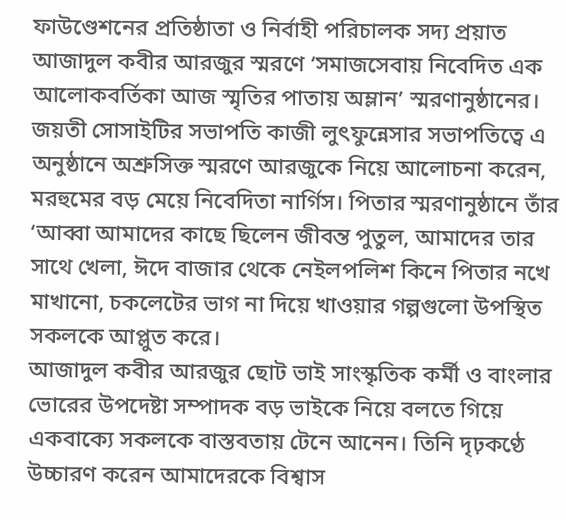ফাউণ্ডেশনের প্রতিষ্ঠাতা ও নির্বাহী পরিচালক সদ্য প্রয়াত আজাদুল কবীর আরজুর স্মরণে ‘সমাজসেবায় নিবেদিত এক আলোকবর্তিকা আজ স্মৃতির পাতায় অম্লান’ স্মরণানুষ্ঠানের।
জয়তী সোসাইটির সভাপতি কাজী লুৎফুন্নেসার সভাপতিত্বে এ অনুষ্ঠানে অশ্রুসিক্ত স্মরণে আরজুকে নিয়ে আলোচনা করেন, মরহুমের বড় মেয়ে নিবেদিতা নার্গিস। পিতার স্মরণানুষ্ঠানে তাঁর ‘আব্বা আমাদের কাছে ছিলেন জীবন্ত পুতুল, আমাদের তার সাথে খেলা, ঈদে বাজার থেকে নেইলপলিশ কিনে পিতার নখে মাখানো, চকলেটের ভাগ না দিয়ে খাওয়ার গল্পগুলো উপস্থিত সকলকে আপ্লুত করে।
আজাদুল কবীর আরজুর ছোট ভাই সাংস্কৃতিক কর্মী ও বাংলার ভোরের উপদেষ্টা সম্পাদক বড় ভাইকে নিয়ে বলতে গিয়ে একবাক্যে সকলকে বাস্তবতায় টেনে আনেন। তিনি দৃঢ়কণ্ঠে উচ্চারণ করেন আমাদেরকে বিশ্বাস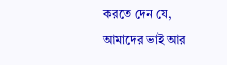করতে দেন যে, আমাদের ভাই আর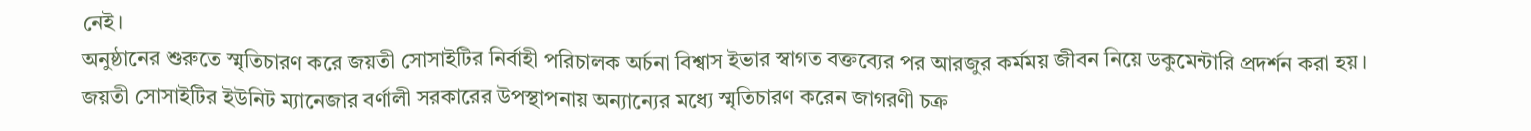নেই।
অনুষ্ঠানের শুরুতে স্মৃতিচারণ করে জয়তী সোসাইটির নির্বাহী পরিচালক অর্চনা বিশ্বাস ইভার স্বাগত বক্তব্যের পর আরজুর কর্মময় জীবন নিয়ে ডকুমেন্টারি প্রদর্শন করা হয়।
জয়তী সোসাইটির ইউনিট ম্যানেজার বর্ণালী সরকারের উপস্থাপনায় অন্যান্যের মধ্যে স্মৃতিচারণ করেন জাগরণী চক্র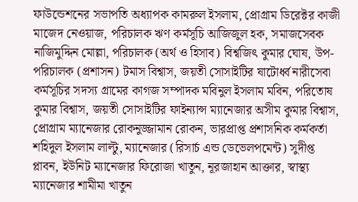ফাউন্ডেশনের সভাপতি অধ্যাপক কামরুল ইসলাম, প্রোগ্রাম ডিরেক্টর কাজী মাজেদ নেওয়াজ, পরিচালক ঋণ কর্মসূচি আজিজুল হক, সমাজসেবক নাজিমুদ্দিন মোল্লা, পরিচালক (অর্থ ও হিসাব) বিশ্বজিৎ কুমার ঘোষ, উপ-পরিচালক (প্রশাসন) টমাস বিশ্বাস, জয়তী সোসাইটির ষাটোর্ধ্ব নারীসেবা কর্মসূচির সদস্য গ্রামের কাগজ সম্পাদক মবিনুল ইসলাম মবিন, পরিতোষ কুমার বিশ্বাস, জয়তী সোসাইটির ফাইন্যান্স ম্যানেজার অসীম কুমার বিশ্বাস, প্রোগ্রাম ম্যানেজার রোকনুজ্জামান রোকন, ভারপ্রাপ্ত প্রশাসনিক কর্মকর্তা শহিদুল ইসলাম লাল্টু, ম্যানেজার (রিসার্চ এন্ড ডেভেলপমেন্ট) সুদীপ্ত প্লাবন, ইউনিট ম্যানেজার ফিরোজা খাতুন, নূরজাহান আক্তার, স্বাস্থ্য ম্যানেজার শামীমা খাতুন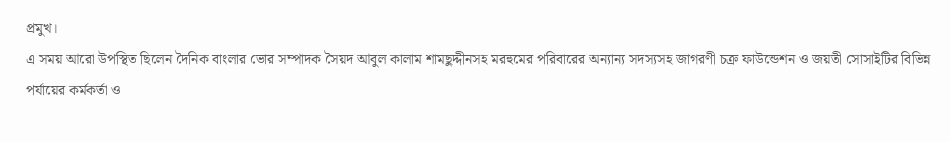প্রমুখ।
এ সময় আরো উপস্থিত ছিলেন দৈনিক বাংলার ভোর সম্পাদক সৈয়দ আবুল কালাম শামছুদ্দীনসহ মরহুমের পরিবারের অন্যান্য সদস্যসহ জাগরণী চক্র ফাউন্ডেশন ও জয়তী সোসাইটির বিভিন্ন পর্যায়ের কর্মকর্তা ও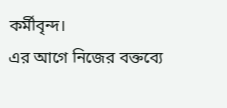কর্মীবৃন্দ।
এর আগে নিজের বক্তব্যে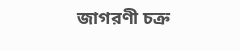জাগরণী চক্র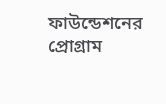ফাউন্ডেশনের প্রোগ্রাম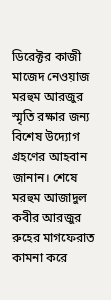ডিরেক্টর কাজী মাজেদ নেওয়াজ মরহুম আরজুর স্মৃতি রক্ষার জন্য বিশেষ উদ্যোগ গ্রহণের আহবান জানান। শেষে মরহুম আজাদুল কবীর আরজুর রুহের মাগফেরাত কামনা করে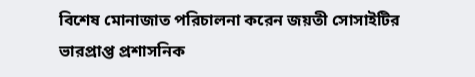বিশেষ মোনাজাত পরিচালনা করেন জয়তী সোসাইটির ভারপ্রাপ্ত প্রশাসনিক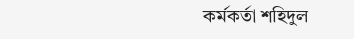কর্মকর্তা শহিদুল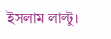ইসলাম লাল্টু।